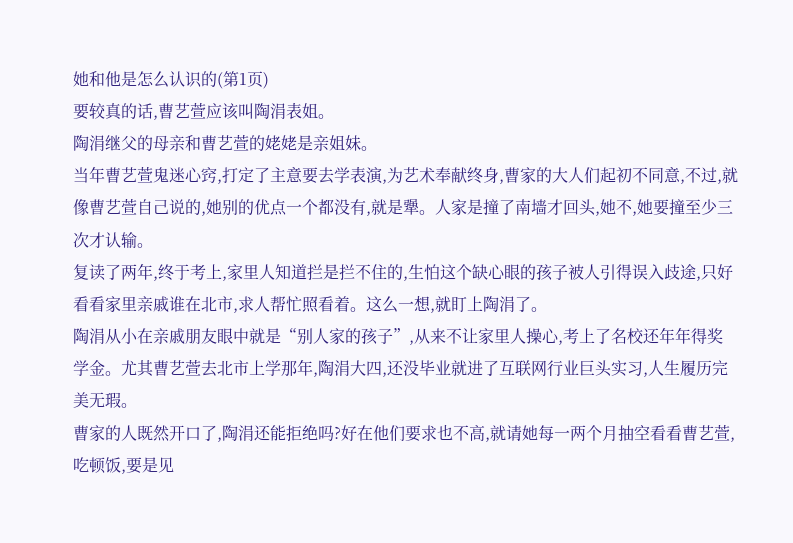她和他是怎么认识的(第1页)
要较真的话,曹艺萱应该叫陶涓表姐。
陶涓继父的母亲和曹艺萱的姥姥是亲姐妹。
当年曹艺萱鬼迷心窍,打定了主意要去学表演,为艺术奉献终身,曹家的大人们起初不同意,不过,就像曹艺萱自己说的,她别的优点一个都没有,就是犟。人家是撞了南墙才回头,她不,她要撞至少三次才认输。
复读了两年,终于考上,家里人知道拦是拦不住的,生怕这个缺心眼的孩子被人引得误入歧途,只好看看家里亲戚谁在北市,求人帮忙照看着。这么一想,就盯上陶涓了。
陶涓从小在亲戚朋友眼中就是“别人家的孩子”,从来不让家里人操心,考上了名校还年年得奖学金。尤其曹艺萱去北市上学那年,陶涓大四,还没毕业就进了互联网行业巨头实习,人生履历完美无瑕。
曹家的人既然开口了,陶涓还能拒绝吗?好在他们要求也不高,就请她每一两个月抽空看看曹艺萱,吃顿饭,要是见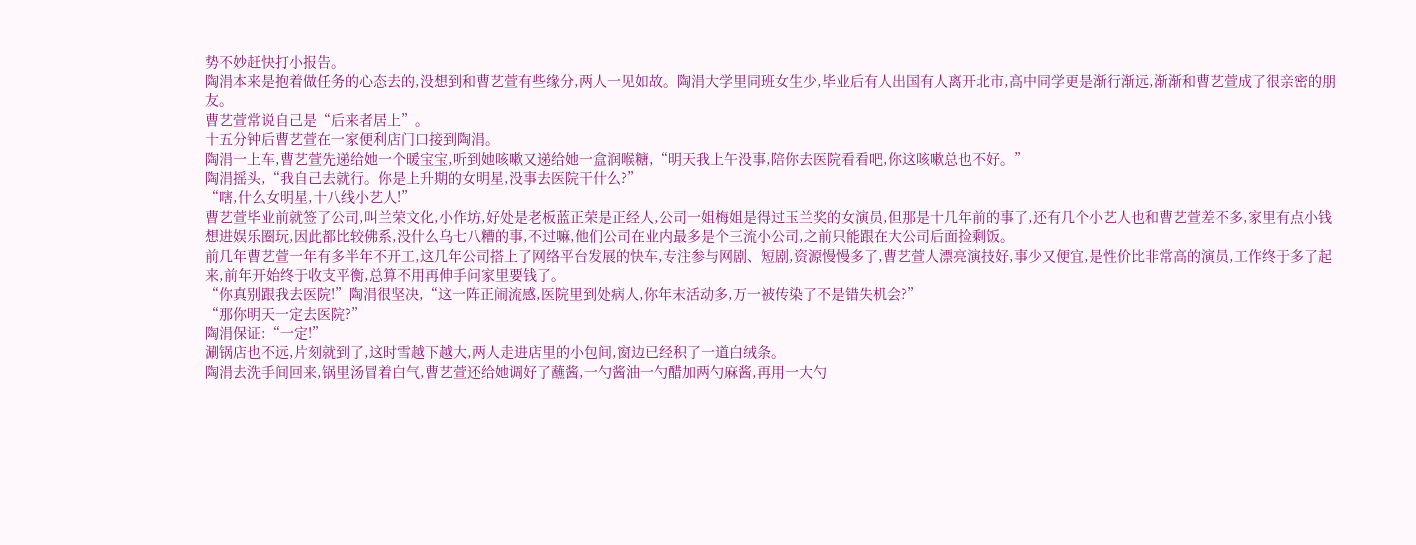势不妙赶快打小报告。
陶涓本来是抱着做任务的心态去的,没想到和曹艺萱有些缘分,两人一见如故。陶涓大学里同班女生少,毕业后有人出国有人离开北市,高中同学更是渐行渐远,渐渐和曹艺萱成了很亲密的朋友。
曹艺萱常说自己是“后来者居上”。
十五分钟后曹艺萱在一家便利店门口接到陶涓。
陶涓一上车,曹艺萱先递给她一个暖宝宝,听到她咳嗽又递给她一盒润喉糖,“明天我上午没事,陪你去医院看看吧,你这咳嗽总也不好。”
陶涓摇头,“我自己去就行。你是上升期的女明星,没事去医院干什么?”
“嗐,什么女明星,十八线小艺人!”
曹艺萱毕业前就签了公司,叫兰荣文化,小作坊,好处是老板蓝正荣是正经人,公司一姐梅姐是得过玉兰奖的女演员,但那是十几年前的事了,还有几个小艺人也和曹艺萱差不多,家里有点小钱想进娱乐圈玩,因此都比较佛系,没什么乌七八糟的事,不过嘛,他们公司在业内最多是个三流小公司,之前只能跟在大公司后面捡剩饭。
前几年曹艺萱一年有多半年不开工,这几年公司搭上了网络平台发展的快车,专注参与网剧、短剧,资源慢慢多了,曹艺萱人漂亮演技好,事少又便宜,是性价比非常高的演员,工作终于多了起来,前年开始终于收支平衡,总算不用再伸手问家里要钱了。
“你真别跟我去医院!”陶涓很坚决,“这一阵正闹流感,医院里到处病人,你年末活动多,万一被传染了不是错失机会?”
“那你明天一定去医院?”
陶涓保证:“一定!”
涮锅店也不远,片刻就到了,这时雪越下越大,两人走进店里的小包间,窗边已经积了一道白绒条。
陶涓去洗手间回来,锅里汤冒着白气,曹艺萱还给她调好了蘸酱,一勺酱油一勺醋加两勺麻酱,再用一大勺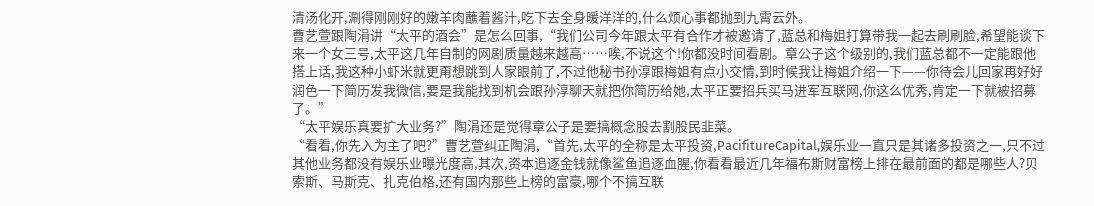清汤化开,涮得刚刚好的嫩羊肉蘸着酱汁,吃下去全身暖洋洋的,什么烦心事都抛到九霄云外。
曹艺萱跟陶涓讲“太平的酒会”是怎么回事,“我们公司今年跟太平有合作才被邀请了,蓝总和梅姐打算带我一起去刷刷脸,希望能谈下来一个女三号,太平这几年自制的网剧质量越来越高……唉,不说这个!你都没时间看剧。章公子这个级别的,我们蓝总都不一定能跟他搭上话,我这种小虾米就更甭想跳到人家眼前了,不过他秘书孙淳跟梅姐有点小交情,到时候我让梅姐介绍一下——你待会儿回家再好好润色一下简历发我微信,要是我能找到机会跟孙淳聊天就把你简历给她,太平正要招兵买马进军互联网,你这么优秀,肯定一下就被招募了。”
“太平娱乐真要扩大业务?”陶涓还是觉得章公子是要搞概念股去割股民韭菜。
“看看,你先入为主了吧?”曹艺萱纠正陶涓,“首先,太平的全称是太平投资,PacifitureCapital,娱乐业一直只是其诸多投资之一,只不过其他业务都没有娱乐业曝光度高,其次,资本追逐金钱就像鲨鱼追逐血腥,你看看最近几年福布斯财富榜上排在最前面的都是哪些人?贝索斯、马斯克、扎克伯格,还有国内那些上榜的富豪,哪个不搞互联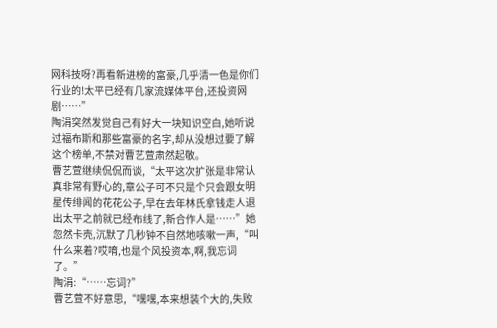网科技呀?再看新进榜的富豪,几乎清一色是你们行业的!太平已经有几家流媒体平台,还投资网剧……”
陶涓突然发觉自己有好大一块知识空白,她听说过福布斯和那些富豪的名字,却从没想过要了解这个榜单,不禁对曹艺萱肃然起敬。
曹艺萱继续侃侃而谈,“太平这次扩张是非常认真非常有野心的,章公子可不只是个只会跟女明星传绯闻的花花公子,早在去年林氏拿钱走人退出太平之前就已经布线了,新合作人是……”她忽然卡壳,沉默了几秒钟不自然地咳嗽一声,“叫什么来着?哎唷,也是个风投资本,啊,我忘词了。”
陶涓:“……忘词?”
曹艺萱不好意思,“嘿嘿,本来想装个大的,失败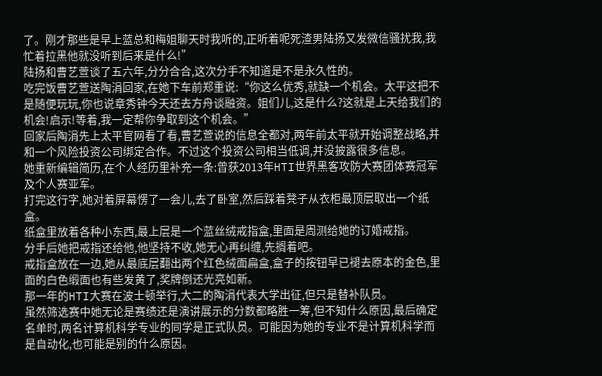了。刚才那些是早上蓝总和梅姐聊天时我听的,正听着呢死渣男陆扬又发微信骚扰我,我忙着拉黑他就没听到后来是什么!”
陆扬和曹艺萱谈了五六年,分分合合,这次分手不知道是不是永久性的。
吃完饭曹艺萱送陶涓回家,在她下车前郑重说:“你这么优秀,就缺一个机会。太平这把不是随便玩玩,你也说章秀钟今天还去方舟谈融资。姐们儿,这是什么?这就是上天给我们的机会!启示!等着,我一定帮你争取到这个机会。”
回家后陶涓先上太平官网看了看,曹艺萱说的信息全都对,两年前太平就开始调整战略,并和一个风险投资公司绑定合作。不过这个投资公司相当低调,并没披露很多信息。
她重新编辑简历,在个人经历里补充一条:曾获2013年HTI世界黑客攻防大赛团体赛冠军及个人赛亚军。
打完这行字,她对着屏幕愣了一会儿,去了卧室,然后踩着凳子从衣柜最顶层取出一个纸盒。
纸盒里放着各种小东西,最上层是一个蓝丝绒戒指盒,里面是周测给她的订婚戒指。
分手后她把戒指还给他,他坚持不收,她无心再纠缠,先搁着吧。
戒指盒放在一边,她从最底层翻出两个红色绒面扁盒,盒子的按钮早已褪去原本的金色,里面的白色缎面也有些发黄了,奖牌倒还光亮如新。
那一年的HTI大赛在波士顿举行,大二的陶涓代表大学出征,但只是替补队员。
虽然筛选赛中她无论是赛绩还是演讲展示的分数都略胜一筹,但不知什么原因,最后确定名单时,两名计算机科学专业的同学是正式队员。可能因为她的专业不是计算机科学而是自动化,也可能是别的什么原因。